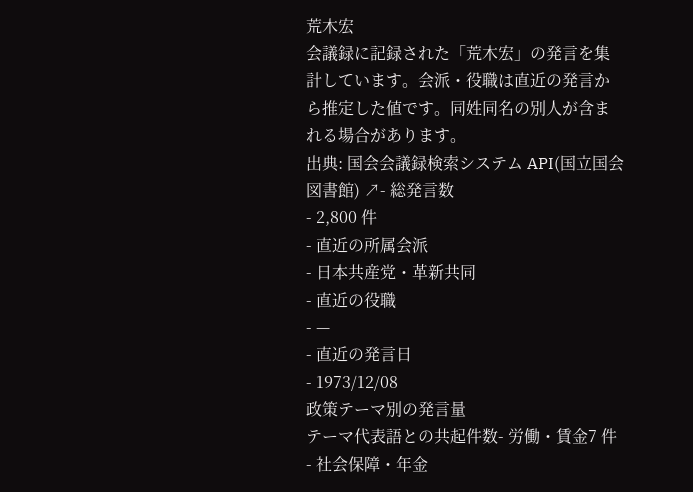荒木宏
会議録に記録された「荒木宏」の発言を集計しています。会派・役職は直近の発言から推定した値です。同姓同名の別人が含まれる場合があります。
出典: 国会会議録検索システム API(国立国会図書館) ↗- 総発言数
- 2,800 件
- 直近の所属会派
- 日本共産党・革新共同
- 直近の役職
- —
- 直近の発言日
- 1973/12/08
政策テーマ別の発言量
テーマ代表語との共起件数- 労働・賃金7 件
- 社会保障・年金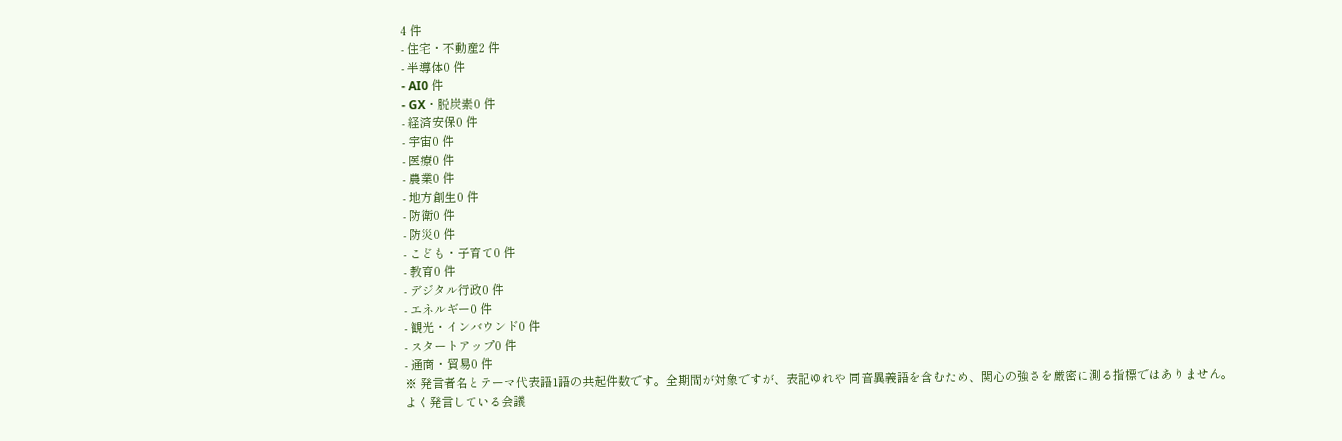4 件
- 住宅・不動産2 件
- 半導体0 件
- AI0 件
- GX・脱炭素0 件
- 経済安保0 件
- 宇宙0 件
- 医療0 件
- 農業0 件
- 地方創生0 件
- 防衛0 件
- 防災0 件
- こども・子育て0 件
- 教育0 件
- デジタル行政0 件
- エネルギー0 件
- 観光・インバウンド0 件
- スタートアップ0 件
- 通商・貿易0 件
※ 発言者名とテーマ代表語1語の共起件数です。全期間が対象ですが、表記ゆれや 同音異義語を含むため、関心の強さを厳密に測る指標ではありません。
よく発言している会議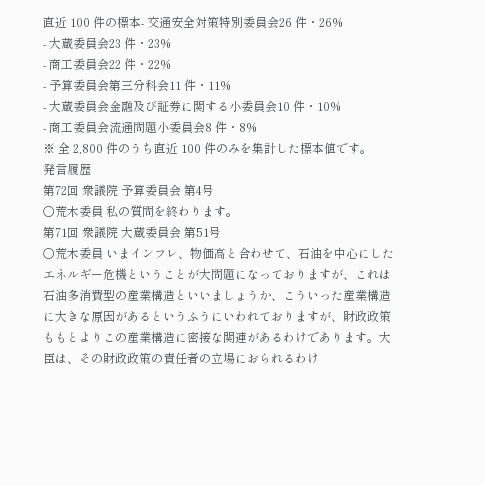直近 100 件の標本- 交通安全対策特別委員会26 件・26%
- 大蔵委員会23 件・23%
- 商工委員会22 件・22%
- 予算委員会第三分科会11 件・11%
- 大蔵委員会金融及び証券に関する小委員会10 件・10%
- 商工委員会流通問題小委員会8 件・8%
※ 全 2,800 件のうち直近 100 件のみを集計した標本値です。
発言履歴
第72回 衆議院 予算委員会 第4号
○荒木委員 私の質問を終わります。
第71回 衆議院 大蔵委員会 第51号
○荒木委員 いまインフレ、物価高と合わせて、石油を中心にしたエネルギー危機ということが大問題になっておりますが、これは石油多消費型の産業構造といいましょうか、こういった産業構造に大きな原因があるというふうにいわれておりますが、財政政策ももとよりこの産業構造に密接な関連があるわけであります。大臣は、その財政政策の責任者の立場におられるわけ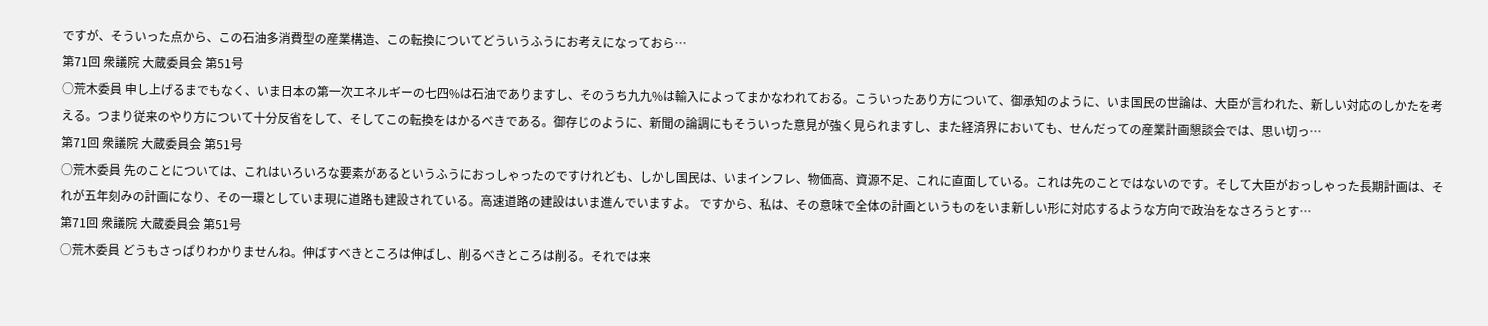ですが、そういった点から、この石油多消費型の産業構造、この転換についてどういうふうにお考えになっておら…
第71回 衆議院 大蔵委員会 第51号
○荒木委員 申し上げるまでもなく、いま日本の第一次エネルギーの七四%は石油でありますし、そのうち九九%は輸入によってまかなわれておる。こういったあり方について、御承知のように、いま国民の世論は、大臣が言われた、新しい対応のしかたを考える。つまり従来のやり方について十分反省をして、そしてこの転換をはかるべきである。御存じのように、新聞の論調にもそういった意見が強く見られますし、また経済界においても、せんだっての産業計画懇談会では、思い切っ…
第71回 衆議院 大蔵委員会 第51号
○荒木委員 先のことについては、これはいろいろな要素があるというふうにおっしゃったのですけれども、しかし国民は、いまインフレ、物価高、資源不足、これに直面している。これは先のことではないのです。そして大臣がおっしゃった長期計画は、それが五年刻みの計画になり、その一環としていま現に道路も建設されている。高速道路の建設はいま進んでいますよ。 ですから、私は、その意味で全体の計画というものをいま新しい形に対応するような方向で政治をなさろうとす…
第71回 衆議院 大蔵委員会 第51号
○荒木委員 どうもさっぱりわかりませんね。伸ばすべきところは伸ばし、削るべきところは削る。それでは来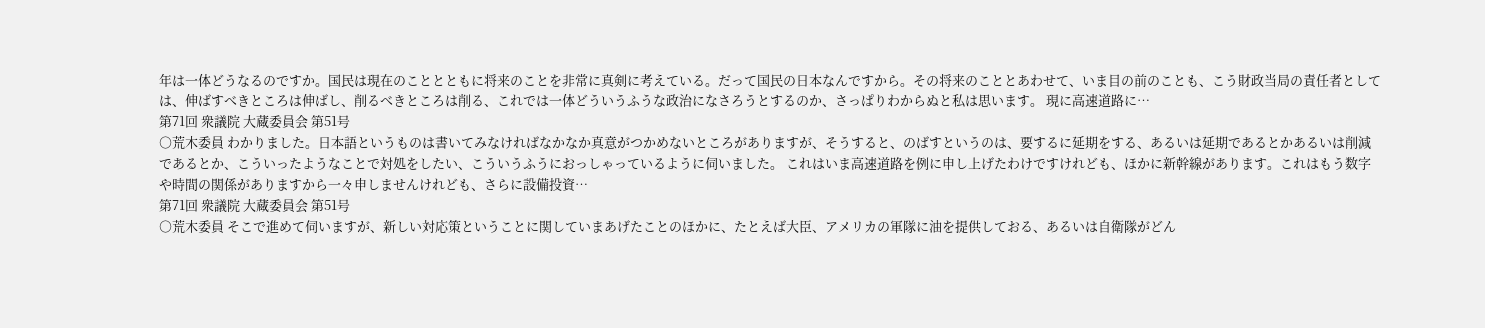年は一体どうなるのですか。国民は現在のこととともに将来のことを非常に真剣に考えている。だって国民の日本なんですから。その将来のこととあわせて、いま目の前のことも、こう財政当局の責任者としては、伸ばすべきところは伸ばし、削るべきところは削る、これでは一体どういうふうな政治になさろうとするのか、さっぱりわからぬと私は思います。 現に高速道路に…
第71回 衆議院 大蔵委員会 第51号
○荒木委員 わかりました。日本語というものは書いてみなければなかなか真意がつかめないところがありますが、そうすると、のばすというのは、要するに延期をする、あるいは延期であるとかあるいは削減であるとか、こういったようなことで対処をしたい、こういうふうにおっしゃっているように伺いました。 これはいま高速道路を例に申し上げたわけですけれども、ほかに新幹線があります。これはもう数字や時間の関係がありますから一々申しませんけれども、さらに設備投資…
第71回 衆議院 大蔵委員会 第51号
○荒木委員 そこで進めて伺いますが、新しい対応策ということに関していまあげたことのほかに、たとえば大臣、アメリカの軍隊に油を提供しておる、あるいは自衛隊がどん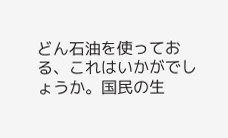どん石油を使っておる、これはいかがでしょうか。国民の生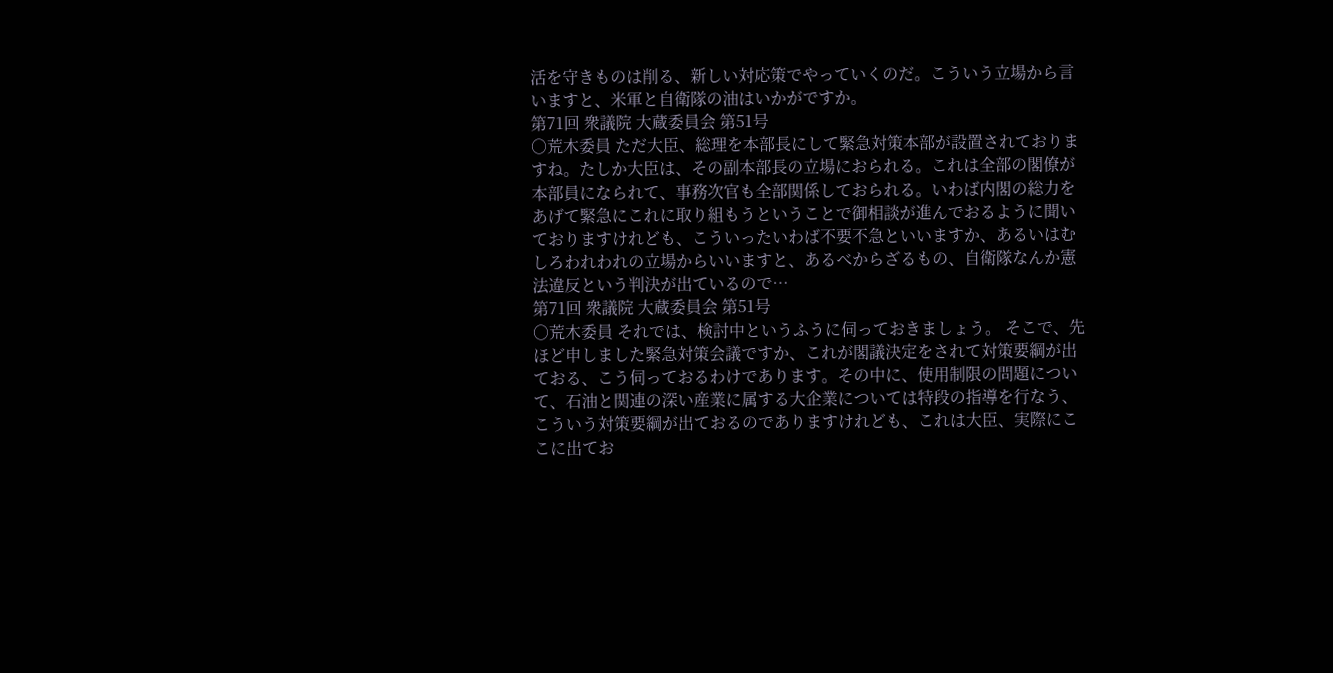活を守きものは削る、新しい対応策でやっていくのだ。こういう立場から言いますと、米軍と自衛隊の油はいかがですか。
第71回 衆議院 大蔵委員会 第51号
○荒木委員 ただ大臣、総理を本部長にして緊急対策本部が設置されておりますね。たしか大臣は、その副本部長の立場におられる。これは全部の閣僚が本部員になられて、事務次官も全部関係しておられる。いわば内閣の総力をあげて緊急にこれに取り組もうということで御相談が進んでおるように聞いておりますけれども、こういったいわば不要不急といいますか、あるいはむしろわれわれの立場からいいますと、あるべからざるもの、自衛隊なんか憲法違反という判決が出ているので…
第71回 衆議院 大蔵委員会 第51号
○荒木委員 それでは、検討中というふうに伺っておきましょう。 そこで、先ほど申しました緊急対策会議ですか、これが閣議決定をされて対策要綱が出ておる、こう伺っておるわけであります。その中に、使用制限の問題について、石油と関連の深い産業に属する大企業については特段の指導を行なう、こういう対策要綱が出ておるのでありますけれども、これは大臣、実際にここに出てお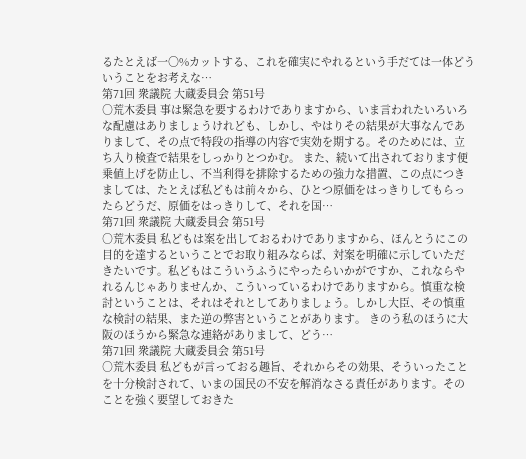るたとえば一〇%カットする、これを確実にやれるという手だては一体どういうことをお考えな…
第71回 衆議院 大蔵委員会 第51号
○荒木委員 事は緊急を要するわけでありますから、いま言われたいろいろな配慮はありましょうけれども、しかし、やはりその結果が大事なんでありまして、その点で特段の指導の内容で実効を期する。そのためには、立ち入り検査で結果をしっかりとつかむ。 また、続いて出されております便乗値上げを防止し、不当利得を排除するための強力な措置、この点につきましては、たとえば私どもは前々から、ひとつ原価をはっきりしてもらったらどうだ、原価をはっきりして、それを国…
第71回 衆議院 大蔵委員会 第51号
○荒木委員 私どもは案を出しておるわけでありますから、ほんとうにこの目的を達するということでお取り組みならば、対案を明確に示していただきたいです。私どもはこういうふうにやったらいかがですか、これならやれるんじゃありませんか、こういっているわけでありますから。慎重な検討ということは、それはそれとしてありましょう。しかし大臣、その慎重な検討の結果、また逆の弊害ということがあります。 きのう私のほうに大阪のほうから緊急な連絡がありまして、どう…
第71回 衆議院 大蔵委員会 第51号
○荒木委員 私どもが言っておる趣旨、それからその効果、そういったことを十分検討されて、いまの国民の不安を解消なさる責任があります。そのことを強く要望しておきた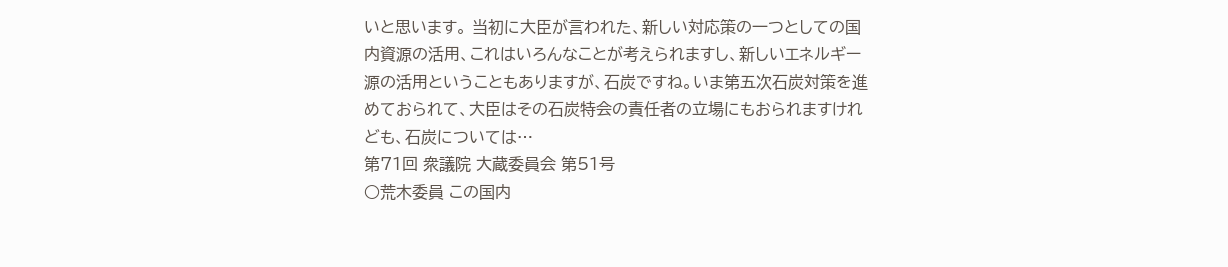いと思います。 当初に大臣が言われた、新しい対応策の一つとしての国内資源の活用、これはいろんなことが考えられますし、新しいエネルギー源の活用ということもありますが、石炭ですね。いま第五次石炭対策を進めておられて、大臣はその石炭特会の責任者の立場にもおられますけれども、石炭については…
第71回 衆議院 大蔵委員会 第51号
○荒木委員 この国内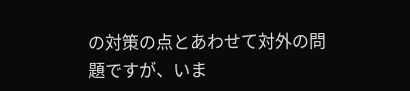の対策の点とあわせて対外の問題ですが、いま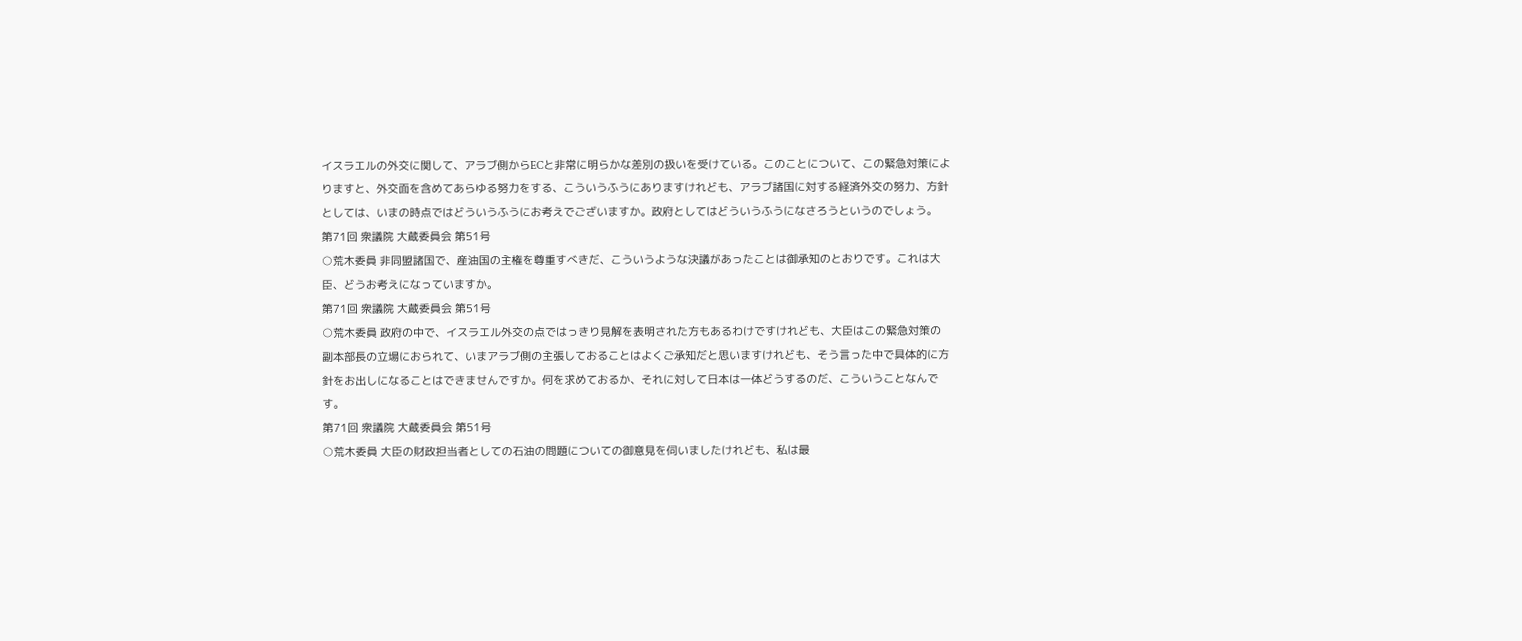イスラエルの外交に関して、アラブ側からECと非常に明らかな差別の扱いを受けている。このことについて、この緊急対策によりますと、外交面を含めてあらゆる努力をする、こういうふうにありますけれども、アラブ諸国に対する経済外交の努力、方針としては、いまの時点ではどういうふうにお考えでございますか。政府としてはどういうふうになさろうというのでしょう。
第71回 衆議院 大蔵委員会 第51号
○荒木委員 非同盟諸国で、産油国の主権を尊重すべきだ、こういうような決議があったことは御承知のとおりです。これは大臣、どうお考えになっていますか。
第71回 衆議院 大蔵委員会 第51号
○荒木委員 政府の中で、イスラエル外交の点ではっきり見解を表明された方もあるわけですけれども、大臣はこの緊急対策の副本部長の立場におられて、いまアラブ側の主張しておることはよくご承知だと思いますけれども、そう言った中で具体的に方針をお出しになることはできませんですか。何を求めておるか、それに対して日本は一体どうするのだ、こういうことなんです。
第71回 衆議院 大蔵委員会 第51号
○荒木委員 大臣の財政担当者としての石油の問題についての御意見を伺いましたけれども、私は最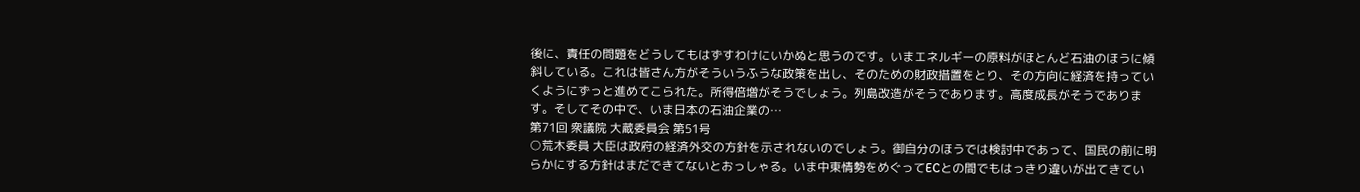後に、責任の問題をどうしてもはずすわけにいかぬと思うのです。いまエネルギーの原料がほとんど石油のほうに傾斜している。これは皆さん方がそういうふうな政策を出し、そのための財政措置をとり、その方向に経済を持っていくようにずっと進めてこられた。所得倍増がそうでしょう。列島改造がそうであります。高度成長がそうであります。そしてその中で、いま日本の石油企業の…
第71回 衆議院 大蔵委員会 第51号
○荒木委員 大臣は政府の経済外交の方針を示されないのでしょう。御自分のほうでは検討中であって、国民の前に明らかにする方針はまだできてないとおっしゃる。いま中東情勢をめぐってECとの間でもはっきり違いが出てきてい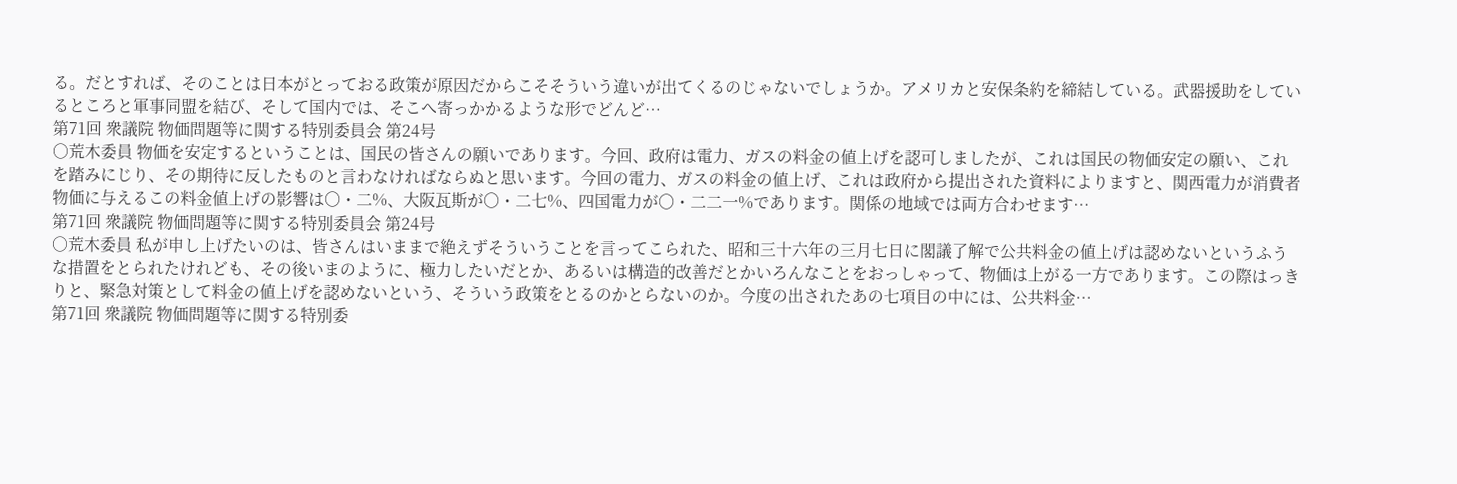る。だとすれば、そのことは日本がとっておる政策が原因だからこそそういう違いが出てくるのじゃないでしょうか。アメリカと安保条約を締結している。武器援助をしているところと軍事同盟を結び、そして国内では、そこへ寄っかかるような形でどんど…
第71回 衆議院 物価問題等に関する特別委員会 第24号
○荒木委員 物価を安定するということは、国民の皆さんの願いであります。今回、政府は電力、ガスの料金の値上げを認可しましたが、これは国民の物価安定の願い、これを踏みにじり、その期待に反したものと言わなければならぬと思います。今回の電力、ガスの料金の値上げ、これは政府から提出された資料によりますと、関西電力が消費者物価に与えるこの料金値上げの影響は〇・二%、大阪瓦斯が〇・二七%、四国電力が〇・二二一%であります。関係の地域では両方合わせます…
第71回 衆議院 物価問題等に関する特別委員会 第24号
○荒木委員 私が申し上げたいのは、皆さんはいままで絶えずそういうことを言ってこられた、昭和三十六年の三月七日に閣議了解で公共料金の値上げは認めないというふうな措置をとられたけれども、その後いまのように、極力したいだとか、あるいは構造的改善だとかいろんなことをおっしゃって、物価は上がる一方であります。この際はっきりと、緊急対策として料金の値上げを認めないという、そういう政策をとるのかとらないのか。今度の出されたあの七項目の中には、公共料金…
第71回 衆議院 物価問題等に関する特別委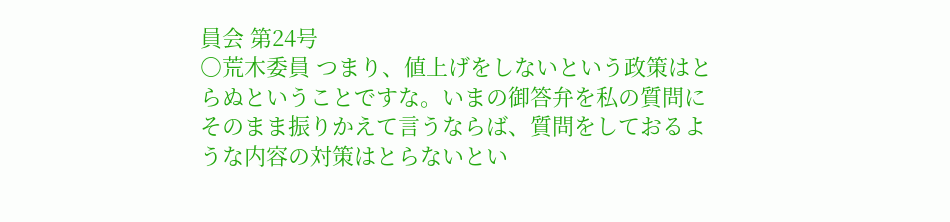員会 第24号
○荒木委員 つまり、値上げをしないという政策はとらぬということですな。いまの御答弁を私の質問にそのまま振りかえて言うならば、質問をしておるような内容の対策はとらないとい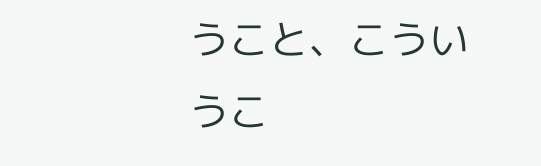うこと、こういうこ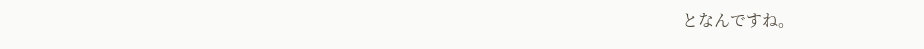となんですね。